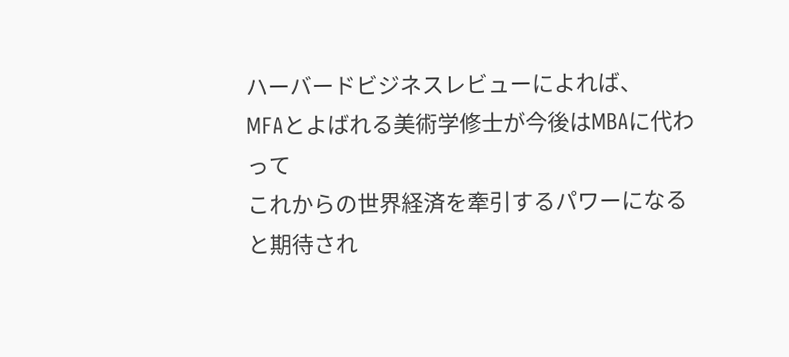ハーバードビジネスレビューによれば、
MFAとよばれる美術学修士が今後はMBAに代わって
これからの世界経済を牽引するパワーになる
と期待され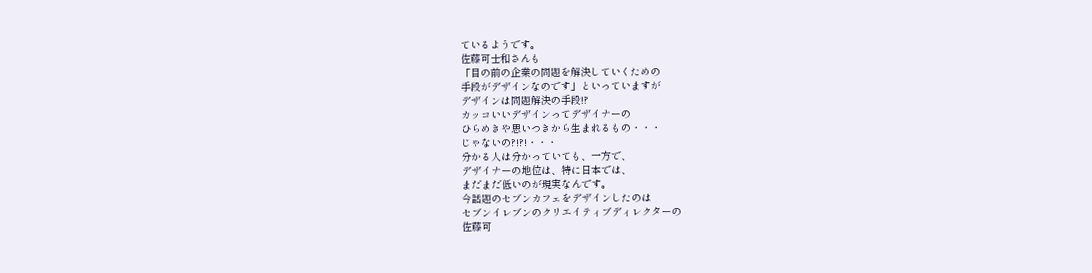ているようです。
佐藤可士和さんも
「目の前の企業の問題を解決していくための
手段がデザインなのです」といっていますが
デザインは問題解決の手段!?
カッコいいデザインってデザイナーの
ひらめきや思いつきから生まれるもの・・・
じゃないの?!?!・・・
分かる人は分かっていても、一方で、
デザイナーの地位は、特に日本では、
まだまだ低いのが現実なんです。
今話題のセブンカフェをデザインしたのは
セブンイレブンのクリエイティブディレクターの
佐藤可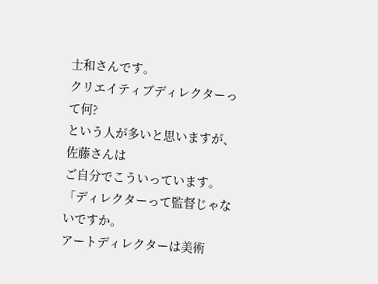士和さんです。
クリエイティブディレクターって何?
という人が多いと思いますが、佐藤さんは
ご自分でこういっています。
「ディレクターって監督じゃないですか。
アートディレクターは美術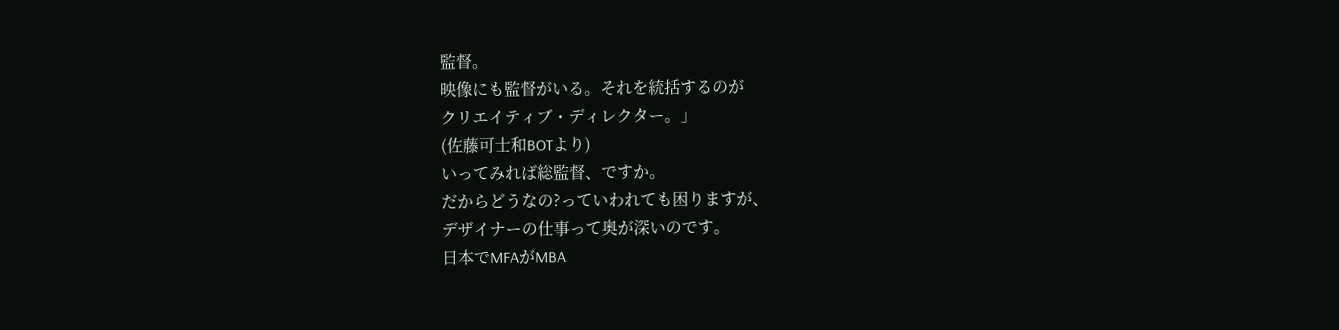監督。
映像にも監督がいる。それを統括するのが
クリエイティブ・ディレクター。」
(佐藤可士和BOTより)
いってみれば総監督、ですか。
だからどうなの?っていわれても困りますが、
デザイナーの仕事って奥が深いのです。
日本でMFAがMBA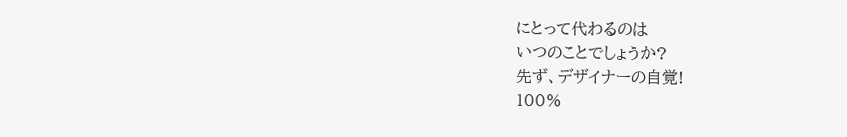にとって代わるのは
いつのことでしょうか?
先ず、デザイナーの自覚!
100%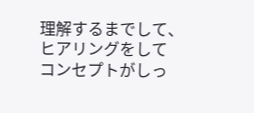理解するまでして、ヒアリングをして
コンセプトがしっ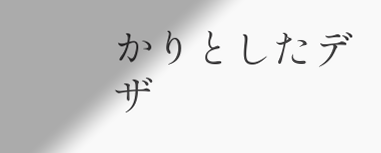かりとしたデザ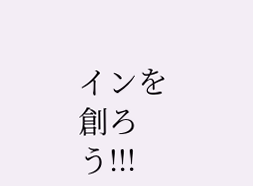インを創ろう!!!